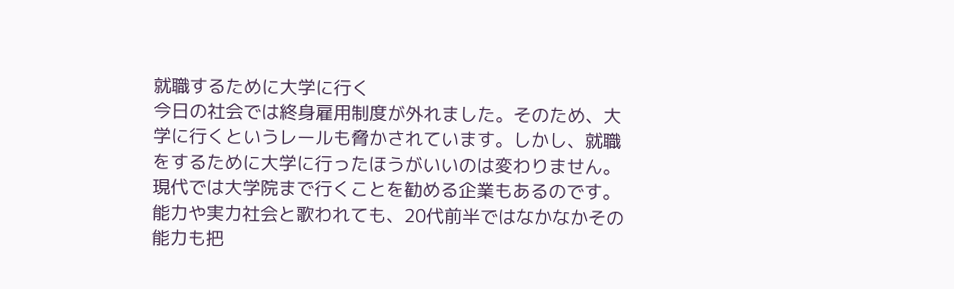就職するために大学に行く
今日の社会では終身雇用制度が外れました。そのため、大学に行くというレールも脅かされています。しかし、就職をするために大学に行ったほうがいいのは変わりません。現代では大学院まで行くことを勧める企業もあるのです。
能力や実力社会と歌われても、20代前半ではなかなかその能力も把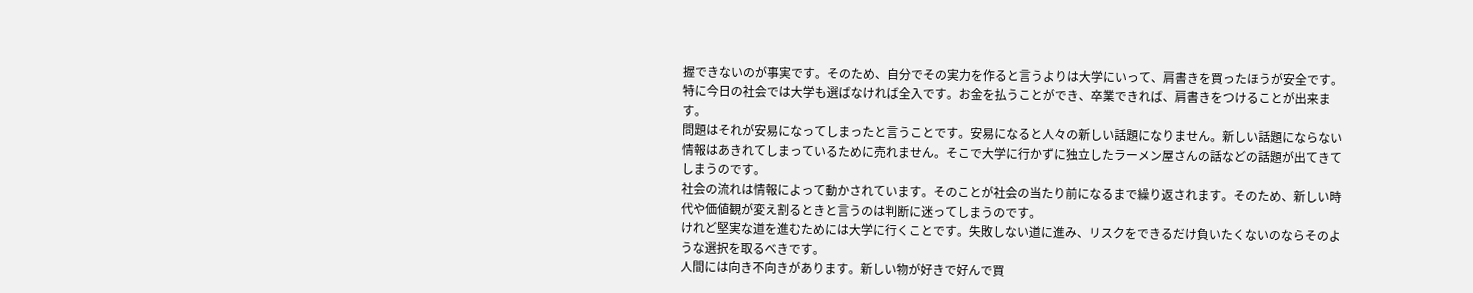握できないのが事実です。そのため、自分でその実力を作ると言うよりは大学にいって、肩書きを買ったほうが安全です。特に今日の社会では大学も選ばなければ全入です。お金を払うことができ、卒業できれば、肩書きをつけることが出来ます。
問題はそれが安易になってしまったと言うことです。安易になると人々の新しい話題になりません。新しい話題にならない情報はあきれてしまっているために売れません。そこで大学に行かずに独立したラーメン屋さんの話などの話題が出てきてしまうのです。
社会の流れは情報によって動かされています。そのことが社会の当たり前になるまで繰り返されます。そのため、新しい時代や価値観が変え割るときと言うのは判断に迷ってしまうのです。
けれど堅実な道を進むためには大学に行くことです。失敗しない道に進み、リスクをできるだけ負いたくないのならそのような選択を取るべきです。
人間には向き不向きがあります。新しい物が好きで好んで買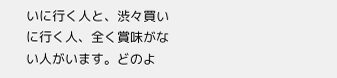いに行く人と、渋々買いに行く人、全く賞味がない人がいます。どのよ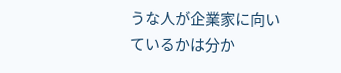うな人が企業家に向いているかは分か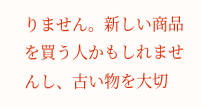りません。新しい商品を買う人かもしれませんし、古い物を大切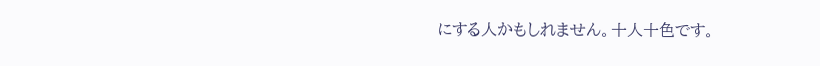にする人かもしれません。十人十色です。